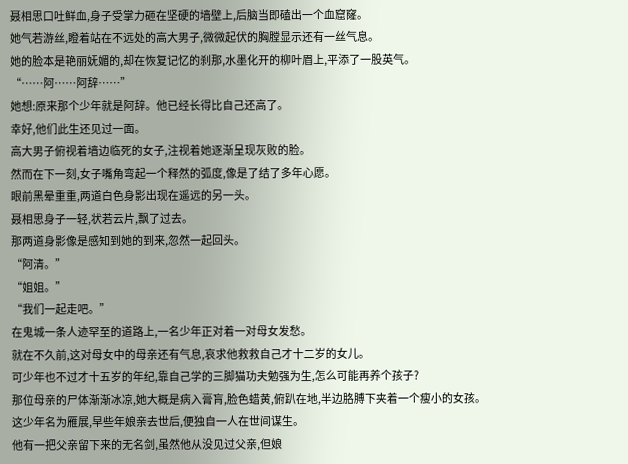聂相思口吐鲜血,身子受掌力砸在坚硬的墙壁上,后脑当即磕出一个血窟窿。
她气若游丝,瞪着站在不远处的高大男子,微微起伏的胸膛显示还有一丝气息。
她的脸本是艳丽妩媚的,却在恢复记忆的刹那,水墨化开的柳叶眉上,平添了一股英气。
“……阿……阿辞……”
她想:原来那个少年就是阿辞。他已经长得比自己还高了。
幸好,他们此生还见过一面。
高大男子俯视着墙边临死的女子,注视着她逐渐呈现灰败的脸。
然而在下一刻,女子嘴角弯起一个释然的弧度,像是了结了多年心愿。
眼前黑晕重重,两道白色身影出现在遥远的另一头。
聂相思身子一轻,状若云片,飘了过去。
那两道身影像是感知到她的到来,忽然一起回头。
“阿清。”
“姐姐。”
“我们一起走吧。”
在鬼城一条人迹罕至的道路上,一名少年正对着一对母女发愁。
就在不久前,这对母女中的母亲还有气息,哀求他救救自己才十二岁的女儿。
可少年也不过才十五岁的年纪,靠自己学的三脚猫功夫勉强为生,怎么可能再养个孩子?
那位母亲的尸体渐渐冰凉,她大概是病入膏肓,脸色蜡黄,俯趴在地,半边胳膊下夹着一个瘦小的女孩。
这少年名为雁展,早些年娘亲去世后,便独自一人在世间谋生。
他有一把父亲留下来的无名剑,虽然他从没见过父亲,但娘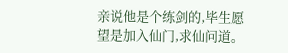亲说他是个练剑的,毕生愿望是加入仙门,求仙问道。